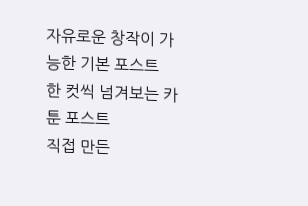자유로운 창작이 가능한 기본 포스트
한 컷씩 넘겨보는 카툰 포스트
직접 만든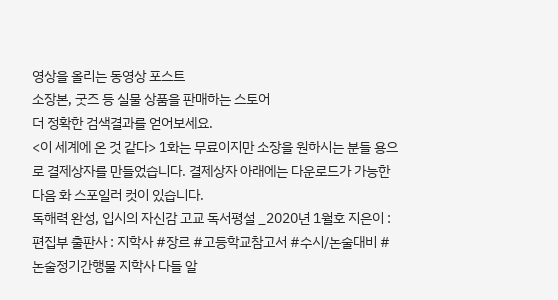영상을 올리는 동영상 포스트
소장본, 굿즈 등 실물 상품을 판매하는 스토어
더 정확한 검색결과를 얻어보세요.
<이 세계에 온 것 같다> 1화는 무료이지만 소장을 원하시는 분들 용으로 결제상자를 만들었습니다. 결제상자 아래에는 다운로드가 가능한 다음 화 스포일러 컷이 있습니다.
독해력 완성, 입시의 자신감 고교 독서평설 _2020년 1월호 지은이 : 편집부 출판사 : 지학사 #장르 #고등학교참고서 #수시/논술대비 #논술정기간행물 지학사 다들 알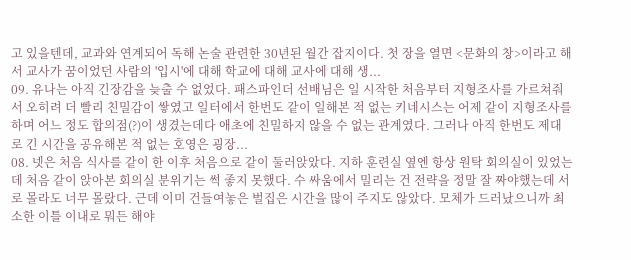고 있을텐데, 교과와 연계되어 독해 논술 관련한 30년된 월간 잡지이다. 첫 장을 열면 <문화의 창>이라고 해서 교사가 꿈이었던 사람의 '입시'에 대해 학교에 대해 교사에 대해 생...
09. 유나는 아직 긴장감을 늦출 수 없었다. 패스파인더 선배님은 일 시작한 처음부터 지형조사를 가르쳐줘서 오히려 더 빨리 친밀감이 쌓였고 일터에서 한번도 같이 일해본 적 없는 키네시스는 어제 같이 지형조사를 하며 어느 정도 합의점(?)이 생겼는데다 애초에 친밀하지 않을 수 없는 관계였다. 그러나 아직 한번도 제대로 긴 시간을 공유해본 적 없는 호영은 굉장...
08. 넷은 처음 식사를 같이 한 이후 처음으로 같이 둘러앉았다. 지하 훈련실 옆엔 항상 원탁 회의실이 있었는데 처음 같이 앉아본 회의실 분위기는 썩 좋지 못했다. 수 싸움에서 밀리는 건 전략을 정말 잘 짜야했는데 서로 몰라도 너무 몰랐다. 근데 이미 건들여놓은 벌집은 시간을 많이 주지도 않았다. 모체가 드러났으니까 최소한 이틀 이내로 뭐든 해야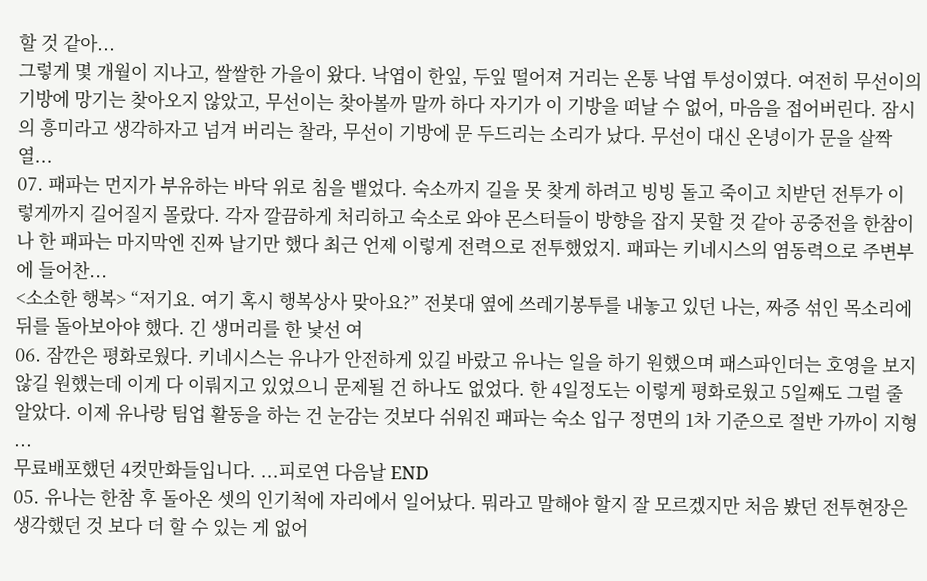할 것 같아...
그렇게 몇 개월이 지나고, 쌀쌀한 가을이 왔다. 낙엽이 한잎, 두잎 떨어져 거리는 온통 낙엽 투성이였다. 여전히 무선이의 기방에 망기는 찾아오지 않았고, 무선이는 찾아볼까 말까 하다 자기가 이 기방을 떠날 수 없어, 마음을 접어버린다. 잠시의 흥미라고 생각하자고 넘겨 버리는 찰라, 무선이 기방에 문 두드리는 소리가 났다. 무선이 대신 온녕이가 문을 살짝 열...
07. 패파는 먼지가 부유하는 바닥 위로 침을 뱉었다. 숙소까지 길을 못 찾게 하려고 빙빙 돌고 죽이고 치받던 전투가 이렇게까지 길어질지 몰랐다. 각자 깔끔하게 처리하고 숙소로 와야 몬스터들이 방향을 잡지 못할 것 같아 공중전을 한참이나 한 패파는 마지막엔 진짜 날기만 했다 최근 언제 이렇게 전력으로 전투했었지. 패파는 키네시스의 염동력으로 주변부에 들어찬...
<소소한 행복> “저기요. 여기 혹시 행복상사 맞아요?” 전봇대 옆에 쓰레기봉투를 내놓고 있던 나는, 짜증 섞인 목소리에 뒤를 돌아보아야 했다. 긴 생머리를 한 낯선 여
06. 잠깐은 평화로웠다. 키네시스는 유나가 안전하게 있길 바랐고 유나는 일을 하기 원했으며 패스파인더는 호영을 보지 않길 원했는데 이게 다 이뤄지고 있었으니 문제될 건 하나도 없었다. 한 4일정도는 이렇게 평화로웠고 5일째도 그럴 줄 알았다. 이제 유나랑 팀업 활동을 하는 건 눈감는 것보다 쉬워진 패파는 숙소 입구 정면의 1차 기준으로 절반 가까이 지형 ...
무료배포했던 4컷만화들입니다. ...피로연 다음날 END
05. 유나는 한참 후 돌아온 셋의 인기척에 자리에서 일어났다. 뭐라고 말해야 할지 잘 모르겠지만 처음 봤던 전투현장은 생각했던 것 보다 더 할 수 있는 게 없어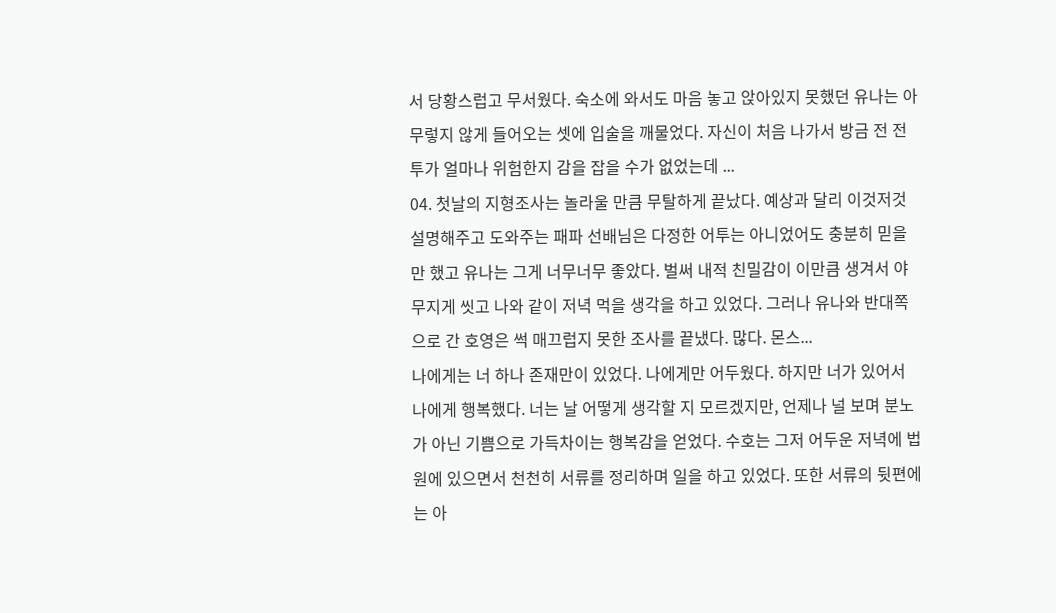서 당황스럽고 무서웠다. 숙소에 와서도 마음 놓고 앉아있지 못했던 유나는 아무렇지 않게 들어오는 셋에 입술을 깨물었다. 자신이 처음 나가서 방금 전 전투가 얼마나 위험한지 감을 잡을 수가 없었는데 ...
04. 첫날의 지형조사는 놀라울 만큼 무탈하게 끝났다. 예상과 달리 이것저것 설명해주고 도와주는 패파 선배님은 다정한 어투는 아니었어도 충분히 믿을만 했고 유나는 그게 너무너무 좋았다. 벌써 내적 친밀감이 이만큼 생겨서 야무지게 씻고 나와 같이 저녁 먹을 생각을 하고 있었다. 그러나 유나와 반대쪽으로 간 호영은 썩 매끄럽지 못한 조사를 끝냈다. 많다. 몬스...
나에게는 너 하나 존재만이 있었다. 나에게만 어두웠다. 하지만 너가 있어서 나에게 행복했다. 너는 날 어떻게 생각할 지 모르겠지만, 언제나 널 보며 분노가 아닌 기쁨으로 가득차이는 행복감을 얻었다. 수호는 그저 어두운 저녁에 법원에 있으면서 천천히 서류를 정리하며 일을 하고 있었다. 또한 서류의 뒷편에는 아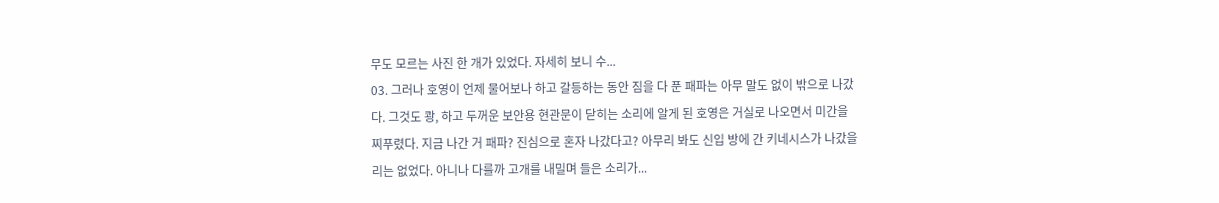무도 모르는 사진 한 개가 있었다. 자세히 보니 수...
03. 그러나 호영이 언제 물어보나 하고 갈등하는 동안 짐을 다 푼 패파는 아무 말도 없이 밖으로 나갔다. 그것도 쾅, 하고 두꺼운 보안용 현관문이 닫히는 소리에 알게 된 호영은 거실로 나오면서 미간을 찌푸렸다. 지금 나간 거 패파? 진심으로 혼자 나갔다고? 아무리 봐도 신입 방에 간 키네시스가 나갔을 리는 없었다. 아니나 다를까 고개를 내밀며 들은 소리가...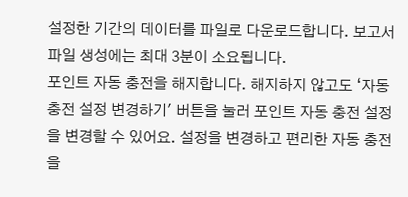설정한 기간의 데이터를 파일로 다운로드합니다. 보고서 파일 생성에는 최대 3분이 소요됩니다.
포인트 자동 충전을 해지합니다. 해지하지 않고도 ‘자동 충전 설정 변경하기' 버튼을 눌러 포인트 자동 충전 설정을 변경할 수 있어요. 설정을 변경하고 편리한 자동 충전을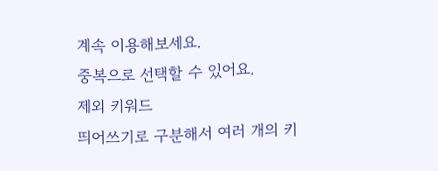계속 이용해보세요.
중복으로 선택할 수 있어요.
제외 키워드
띄어쓰기로 구분해서 여러 개의 키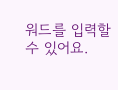워드를 입력할 수 있어요.